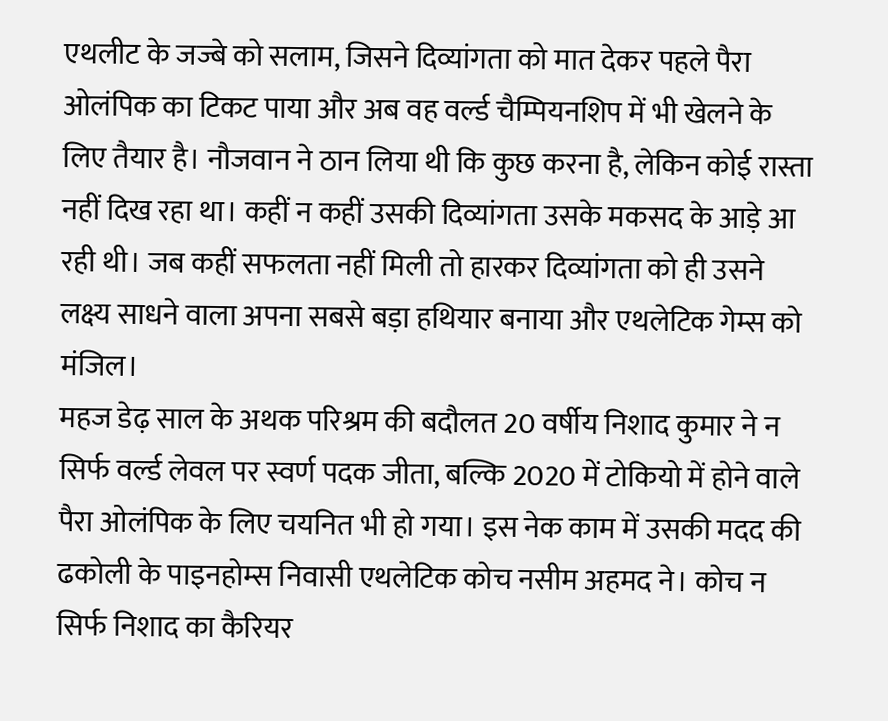एथलीट के जज्बे को सलाम, जिसने दिव्यांगता को मात देकर पहले पैरा ओलंपिक का टिकट पाया और अब वह वर्ल्ड चैम्पियनशिप में भी खेलने के लिए तैयार है। नौजवान ने ठान लिया थी कि कुछ करना है, लेकिन कोई रास्ता नहीं दिख रहा था। कहीं न कहीं उसकी दिव्यांगता उसके मकसद के आड़े आ रही थी। जब कहीं सफलता नहीं मिली तो हारकर दिव्यांगता को ही उसने लक्ष्य साधने वाला अपना सबसे बड़ा हथियार बनाया और एथलेटिक गेम्स को मंजिल।
महज डेढ़ साल के अथक परिश्रम की बदौलत 20 वर्षीय निशाद कुमार ने न सिर्फ वर्ल्ड लेवल पर स्वर्ण पदक जीता, बल्कि 2020 में टोकियो में होने वाले पैरा ओलंपिक के लिए चयनित भी हो गया। इस नेक काम में उसकी मदद की ढकोली के पाइनहोम्स निवासी एथलेटिक कोच नसीम अहमद ने। कोच न सिर्फ निशाद का कैरियर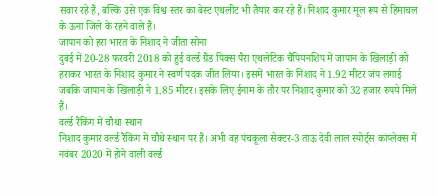सवार रहे हैं, बल्कि उसे एक विश्व स्तर का बेस्ट एथलीट भी तैयार कर रहे हैं। निशाद कुमार मूल रूप से हिमाचल के ऊना जिले के रहने वाले हैं।
जापान को हरा भारत के निशाद ने जीता सोना
दुबई में 20-28 फरवरी 2018 को हुई वर्ल्ड ग्रैंड पिक्स पैरा एथलेटिक चैंपियनशिप में जापान के खिलाड़ी को हराकर भारत के निशाद कुमार ने स्वर्ण पदक जीत लिया। इसमें भारत के निशाद ने 1.92 मीटर जंप लगाई जबकि जापान के खिलाड़ी ने 1.85 मीटर। इसके लिए ईनाम के तौर पर निशाद कुमार को 32 हजार रुपये मिले हैं।
वर्ल्ड रैंकिंग में चौथा स्थान
निशाद कुमार वर्ल्ड रैंकिंग में चौथे स्थान पर हैं। अभी वह पंचकूला सेक्टर-3 ताऊ देवी लाल स्पोर्ट्स कांप्लेक्स में नवंबर 2020 में होने वाली वर्ल्ड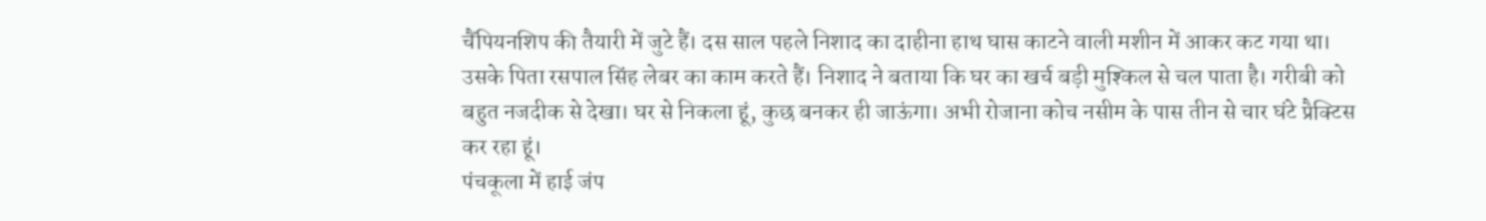चैंपियनशिप की तैयारी में जुटे हैं। दस साल पहले निशाद का दाहीना हाथ घास काटने वाली मशीन में आकर कट गया था। उसके पिता रसपाल सिंह लेबर का काम करते हैं। निशाद ने बताया कि घर का खर्च बड़ी मुश्किल से चल पाता है। गरीबी को बहुत नजदीक से देखा। घर से निकला हूं, कुछ बनकर ही जाऊंगा। अभी रोजाना कोच नसीम के पास तीन से चार घंटे प्रैक्टिस कर रहा हूं।
पंचकूला में हाई जंप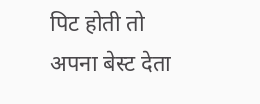पिट होती तो अपना बेस्ट देता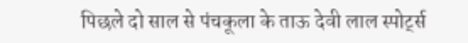पिछले दो साल से पंचकूला के ताऊ देवी लाल स्पोर्ट्स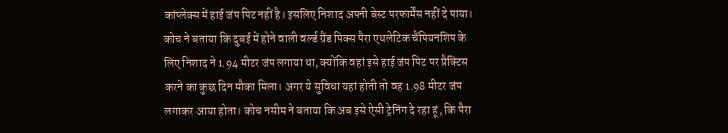कांप्लेक्स में हाई जंप पिट नहीं है। इसलिए निशाद अपनी बेस्ट परफार्मेंस नहीं दे पाया। कोच ने बताया कि दुबई में होने वाली वर्ल्ड ग्रैंड पिक्स पैरा एथलेटिक चैंपियनशिप के लिए निशाद ने 1.94 मीटर जंप लगाया था, क्योंकि वहां इसे हाई जंप पिट पर प्रैक्टिस करने का कुछ दिन मौका मिला। अगर ये सुविधा यहां होती तो वह 1.98 मीटर जंप लगाकर आया होता। कोच नसीम ने बताया कि अब इसे ऐसी ट्रेनिंग दे रहा हूं, कि पैरा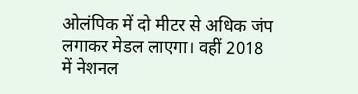ओलंपिक में दो मीटर से अधिक जंप लगाकर मेडल लाएगा। वहीं 2018 में नेशनल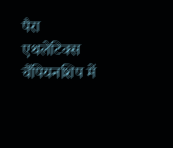पैरा एथलेटिक्स चैंपियनशिप में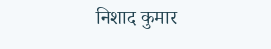निशाद कुमार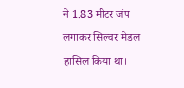ने 1.83 मीटर जंप लगाकर सिल्वर मेडल हासिल किया था।